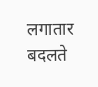लगातार बदलते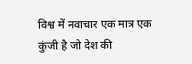विश्व में नवाचार एक मात्र एक कुंजी है जो देश की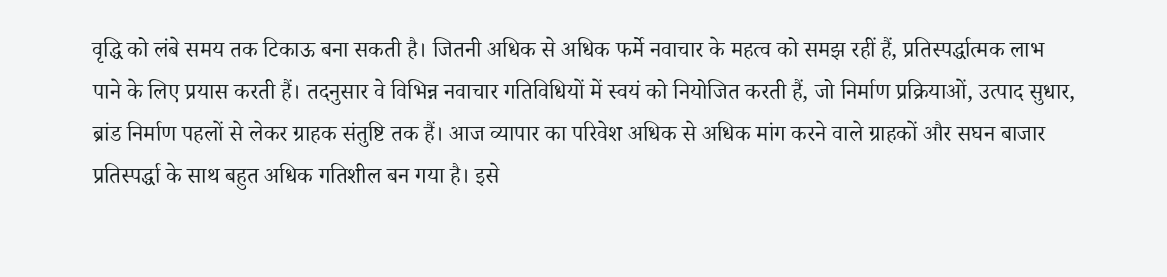वृद्धि को लंबे समय तक टिकाऊ बना सकती है। जितनी अधिक से अधिक फर्मे नवाचार के महत्व को समझ रहीं हैं, प्रतिस्पर्द्धात्मक लाभ पाने के लिए प्रयास करती हैं। तदनुसार वे विभिन्न नवाचार गतिविधियों में स्वयं को नियोजित करती हैं, जो निर्माण प्रक्रियाओं, उत्पाद सुधार, ब्रांड निर्माण पहलों से लेकर ग्राहक संतुष्टि तक हैं। आज व्यापार का परिवेश अधिक से अधिक मांग करने वाले ग्राहकों और सघन बाजार प्रतिस्पर्द्धा के साथ बहुत अधिक गतिशील बन गया है। इसे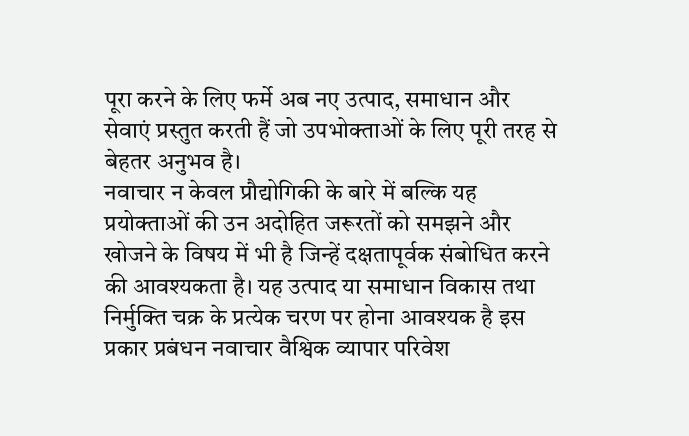पूरा करने के लिए फर्मे अब नए उत्पाद, समाधान और सेवाएं प्रस्तुत करती हैं जो उपभोक्ताओं के लिए पूरी तरह से बेहतर अनुभव है।
नवाचार न केवल प्रौद्योगिकी के बारे में बल्कि यह प्रयोक्ताओं की उन अदोहित जरूरतों को समझने और खोजने के विषय में भी है जिन्हें दक्षतापूर्वक संबोधित करने की आवश्यकता है। यह उत्पाद या समाधान विकास तथा निर्मुक्ति चक्र के प्रत्येक चरण पर होना आवश्यक है इस प्रकार प्रबंधन नवाचार वैश्विक व्यापार परिवेश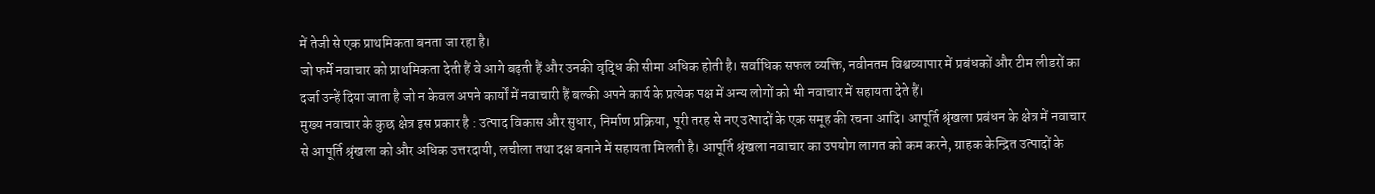में तेजी से एक प्राथमिकता बनता जा रहा है।
जो फर्मे नवाचार को प्राथमिकता देती हैं वे आगे बढ़ती हैं और उनकी वृद्धि की सीमा अधिक होती है। सर्वाधिक सफल व्यक्ति, नवीनतम विश्वव्यापार में प्रबंधकों और टीम लीडरों का दर्जा उन्हें दिया जाता है जो न केवल अपने कार्यों में नवाचारी हैं बल्की अपने कार्य के प्रत्येक पक्ष में अन्य लोगों को भी नवाचार में सहायता देते हैं।
मुख्य नवाचार के कुछ क्षेत्र इस प्रकार है : उत्पाद विकास और सुधार, निर्माण प्रक्रिया, पूरी तरह से नए उत्पादों के एक समूह की रचना आदि। आपूर्ति श्रृंखला प्रबंधन के क्षेत्र में नवाचार से आपूर्ति श्रृंखला को और अधिक उत्तरदायी, लचीला तथा दक्ष बनाने में सहायता मिलती है। आपूर्ति श्रृंखला नवाचार का उपयोग लागत को कम करने, ग्राहक केन्द्रित उत्पादों के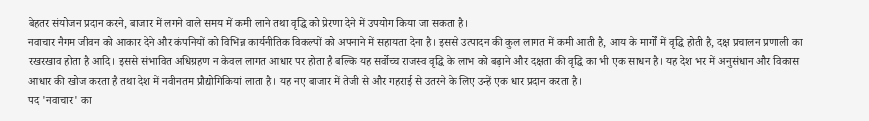बेहतर संयोजन प्रदान करने, बाजार में लगने वाले समय में कमी लाने तथा वृद्धि को प्रेरणा देने में उपयोग किया जा सकता है।
नवाचार नैगम जीवन को आकार देने और कंपनियों को विभिन्न कार्यनीतिक विकल्पों को अपनाने में सहायता देना है। इससे उत्पादन की कुल लागत में कमी आती है, आय के मार्गों में वृद्धि होती है, दक्ष प्रचालन प्रणाली का रखरखाव होता है आदि। इससे संभावित अधिग्रहण न केवल लागत आधार पर होता है बल्कि यह सर्वोच्च राजस्व वृद्धि के लाभ को बढ़ाने और दक्षता की वृद्धि का भी एक साधन है। यह देश भर में अनुसंधान और विकास आधार की खोज करता है तथा देश में नवीनतम प्रौद्योगिकियां लाता है। यह नए बाजार में तेजी से और गहराई से उतरने के लिए उन्हें एक धार प्रदान करता है।
पद 'नवाचार' का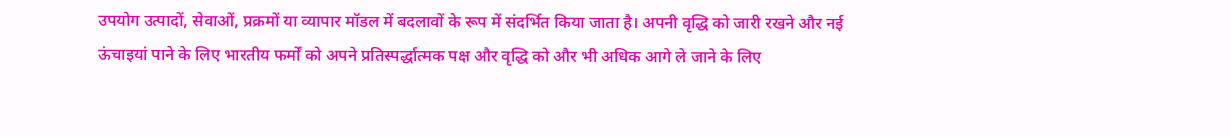उपयोग उत्पादों, सेवाओं, प्रक्रमों या व्यापार मॉडल में बदलावों के रूप में संदर्भित किया जाता है। अपनी वृद्धि को जारी रखने और नई ऊंचाइयां पाने के लिए भारतीय फर्मों को अपने प्रतिस्पर्द्धात्मक पक्ष और वृद्धि को और भी अधिक आगे ले जाने के लिए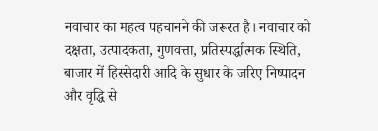नवाचार का महत्व पहचानने की जरूरत है। नवाचार को दक्षता, उत्पादकता, गुणवत्ता, प्रतिस्पर्द्धात्मक स्थिति, बाजार में हिस्सेदारी आदि के सुधार के जरिए निष्पादन और वृद्धि से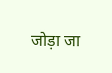जोड़ा जा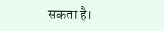सकता है।